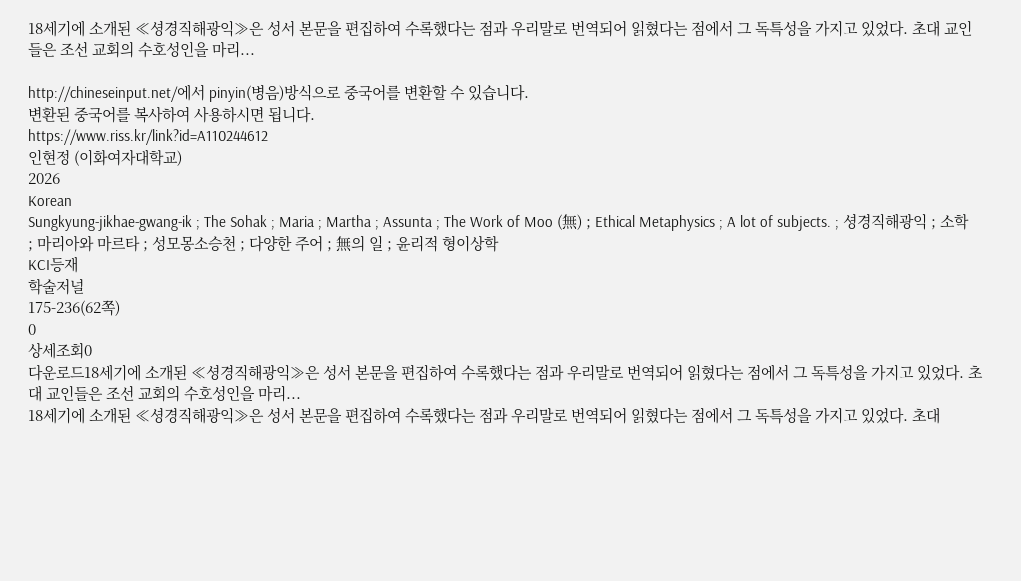18세기에 소개된 ≪셩경직해광익≫은 성서 본문을 편집하여 수록했다는 점과 우리말로 번역되어 읽혔다는 점에서 그 독특성을 가지고 있었다. 초대 교인들은 조선 교회의 수호성인을 마리...

http://chineseinput.net/에서 pinyin(병음)방식으로 중국어를 변환할 수 있습니다.
변환된 중국어를 복사하여 사용하시면 됩니다.
https://www.riss.kr/link?id=A110244612
인현정 (이화여자대학교)
2026
Korean
Sungkyung-jikhae-gwang-ik ; The Sohak ; Maria ; Martha ; Assunta ; The Work of Moo (無) ; Ethical Metaphysics ; A lot of subjects. ; 셩경직해광익 ; 소학 ; 마리아와 마르타 ; 성모몽소승천 ; 다양한 주어 ; 無의 일 ; 윤리적 형이상학
KCI등재
학술저널
175-236(62쪽)
0
상세조회0
다운로드18세기에 소개된 ≪셩경직해광익≫은 성서 본문을 편집하여 수록했다는 점과 우리말로 번역되어 읽혔다는 점에서 그 독특성을 가지고 있었다. 초대 교인들은 조선 교회의 수호성인을 마리...
18세기에 소개된 ≪셩경직해광익≫은 성서 본문을 편집하여 수록했다는 점과 우리말로 번역되어 읽혔다는 점에서 그 독특성을 가지고 있었다. 초대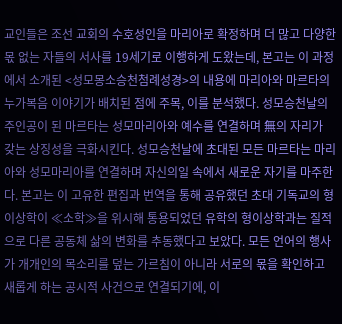교인들은 조선 교회의 수호성인을 마리아로 확정하며 더 많고 다양한 몫 없는 자들의 서사를 19세기로 이행하게 도왔는데, 본고는 이 과정에서 소개된 <성모몽소승천첨례성경>의 내용에 마리아와 마르타의 누가복음 이야기가 배치된 점에 주목, 이를 분석했다. 성모승천날의 주인공이 된 마르타는 성모마리아와 예수를 연결하며 無의 자리가 갖는 상징성을 극화시킨다. 성모승천날에 초대된 모든 마르타는 마리아와 성모마리아를 연결하며 자신의일 속에서 새로운 자기를 마주한다. 본고는 이 고유한 편집과 번역을 통해 공유했던 초대 기독교의 형이상학이 ≪소학≫을 위시해 통용되었던 유학의 형이상학과는 질적으로 다른 공동체 삶의 변화를 추동했다고 보았다. 모든 언어의 행사가 개개인의 목소리를 덮는 가르침이 아니라 서로의 몫을 확인하고 새롭게 하는 공시적 사건으로 연결되기에, 이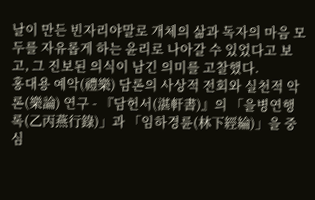날이 만든 빈자리야말로 개체의 삶과 독자의 마음 모두를 자유롭게 하는 윤리로 나아갈 수 있었다고 보고, 그 진보된 의식이 남긴 의미를 고찰했다.
홍대용 예악(禮樂) 담론의 사상적 전회와 실천적 악론(樂論) 연구 - 『담헌서(湛軒書)』의 「을병연행록(乙丙燕行錄)」과 「임하경륜(林下經綸)」을 중심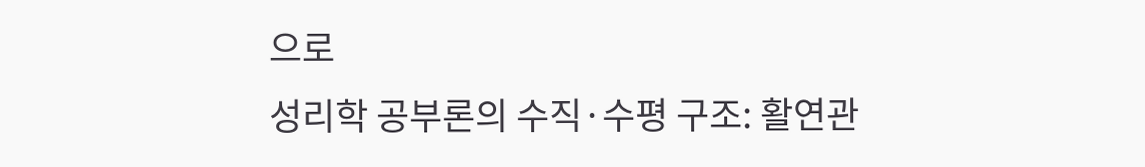으로
성리학 공부론의 수직·수평 구조: 활연관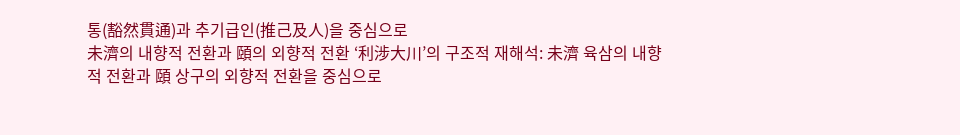통(豁然貫通)과 추기급인(推己及人)을 중심으로
未濟의 내향적 전환과 頤의 외향적 전환 ‘利涉大川’의 구조적 재해석: 未濟 육삼의 내향적 전환과 頤 상구의 외향적 전환을 중심으로